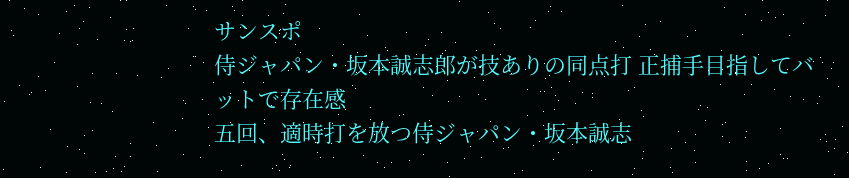サンスポ
侍ジャパン・坂本誠志郎が技ありの同点打 正捕手目指してバットで存在感
五回、適時打を放つ侍ジャパン・坂本誠志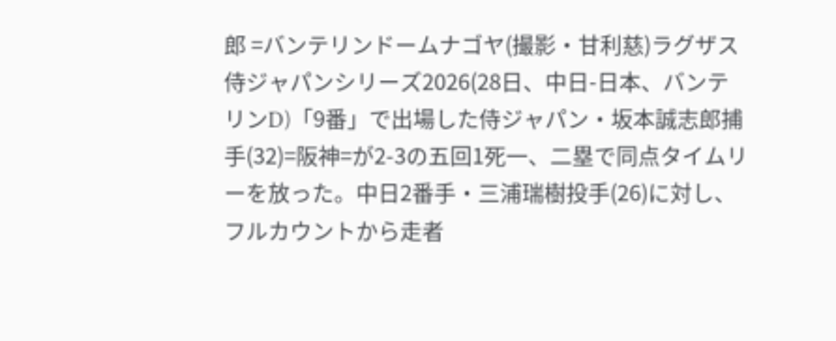郎 =バンテリンドームナゴヤ(撮影・甘利慈)ラグザス侍ジャパンシリーズ2026(28日、中日-日本、バンテリンD)「9番」で出場した侍ジャパン・坂本誠志郎捕手(32)=阪神=が2-3の五回1死一、二塁で同点タイムリーを放った。中日2番手・三浦瑞樹投手(26)に対し、フルカウントから走者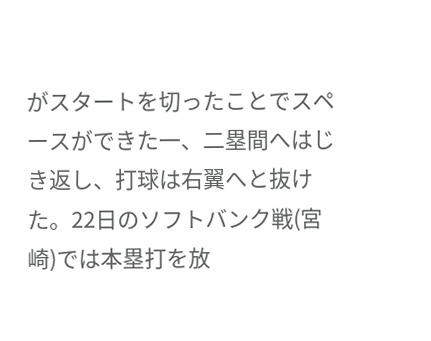がスタートを切ったことでスペースができた一、二塁間へはじき返し、打球は右翼へと抜けた。22日のソフトバンク戦(宮崎)では本塁打を放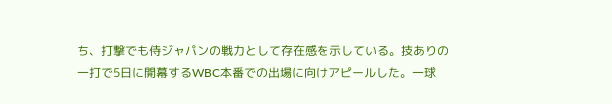ち、打撃でも侍ジャパンの戦力として存在感を示している。技ありの一打で5日に開幕するWBC本番での出場に向けアピールした。一球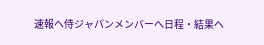速報へ侍ジャパンメンバーへ日程・結果へ